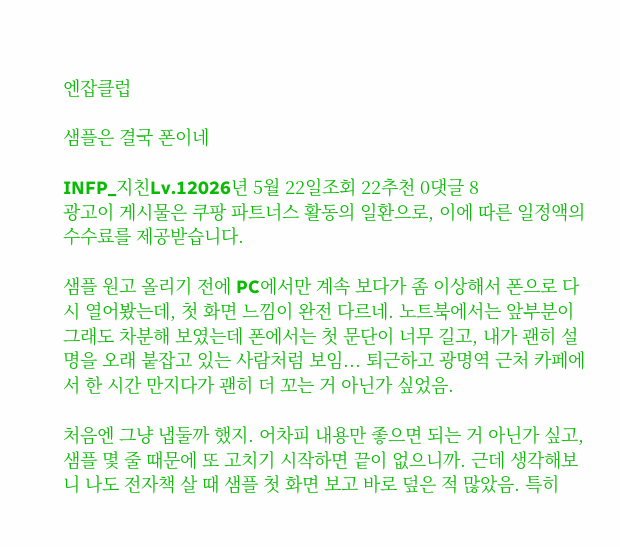엔잡클럽

샘플은 결국 폰이네

INFP_지친Lv.12026년 5월 22일조회 22추천 0댓글 8
광고이 게시물은 쿠팡 파트너스 활동의 일환으로, 이에 따른 일정액의 수수료를 제공받습니다.

샘플 원고 올리기 전에 PC에서만 계속 보다가 좀 이상해서 폰으로 다시 열어봤는데, 첫 화면 느낌이 완전 다르네. 노트북에서는 앞부분이 그래도 차분해 보였는데 폰에서는 첫 문단이 너무 길고, 내가 괜히 설명을 오래 붙잡고 있는 사람처럼 보임... 퇴근하고 광명역 근처 카페에서 한 시간 만지다가 괜히 더 꼬는 거 아닌가 싶었음.

처음엔 그냥 냅둘까 했지. 어차피 내용만 좋으면 되는 거 아닌가 싶고, 샘플 몇 줄 때문에 또 고치기 시작하면 끝이 없으니까. 근데 생각해보니 나도 전자책 살 때 샘플 첫 화면 보고 바로 덮은 적 많았음. 특히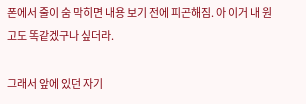폰에서 줄이 숨 막히면 내용 보기 전에 피곤해짐. 아 이거 내 원고도 똑같겠구나 싶더라.

그래서 앞에 있던 자기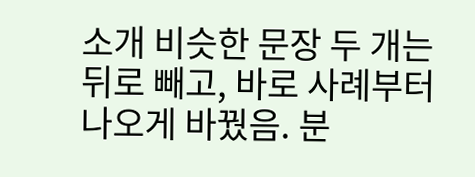소개 비슷한 문장 두 개는 뒤로 빼고, 바로 사례부터 나오게 바꿨음. 분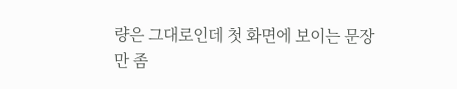량은 그대로인데 첫 화면에 보이는 문장만 좀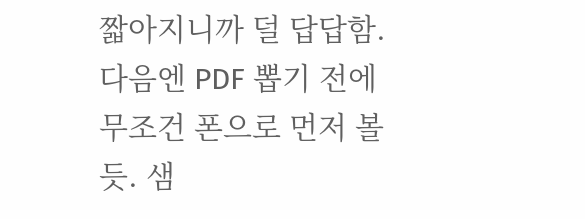짧아지니까 덜 답답함. 다음엔 PDF 뽑기 전에 무조건 폰으로 먼저 볼 듯. 샘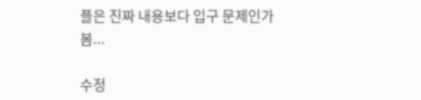플은 진짜 내용보다 입구 문제인가 봄...

수정